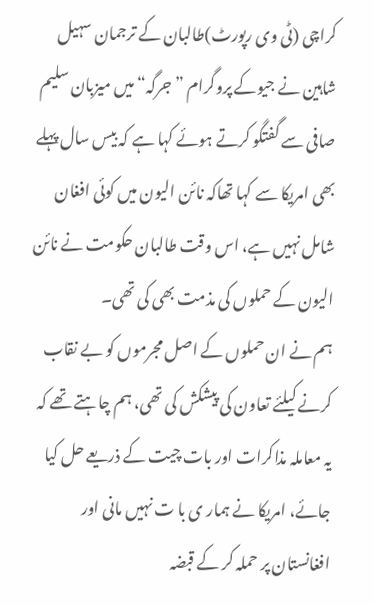کراچی (ٹی وی رپورٹ)طالبان کے ترجمان سہیل شاہین نے جیوکے پروگرام ”جرگہ“ میں میزبان سلیم صافی سے گفتگو کرتے ہوئے کہا ہے کہ بیس سال پہلے بھی امریکا سے کہا تھاکہ نائن الیون میں کوئی افغان شامل نہیں ہے، اس وقت طالبان حکومت نے نائن الیون کے حملوں کی مذمت بھی کی تھی۔
ہم نے ان حملوں کے اصل مجرموں کو بے نقاب کرنے کیلئے تعاون کی پیشکش کی تھی، ہم چاہتے تھے کہ یہ معاملہ مذاکرات اور بات چیت کے ذریعے حل کیا جائے، امریکا نے ہمار ی با ت نہیں مانی اور افغانستان پر حملہ کر کے قبضہ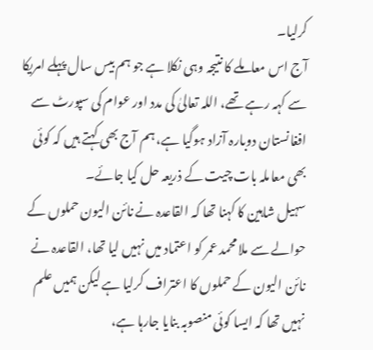کرلیا۔
آج اس معاملے کا نتیجہ وہی نکلا ہے جو ہم بیس سال پہلے امریکا سے کہہ رہے تھے، اللہ تعالیٰ کی مدد اور عوام کی سپورٹ سے افغانستان دوبارہ آزاد ہوگیا ہے، ہم آج بھی کہتے ہیں کہ کوئی بھی معاملہ بات چیت کے ذریعہ حل کیا جائے۔
سہیل شاہین کا کہنا تھا کہ القاعدہ نے نائن الیون حملوں کے حوالے سے ملا محمد عمر کو اعتماد میں نہیں لیا تھا، القاعدہ نے نائن الیون کے حملوں کا اعتراف کرلیا ہے لیکن ہمیں علم نہیں تھا کہ ایسا کوئی منصوبہ بنایا جارہا ہے،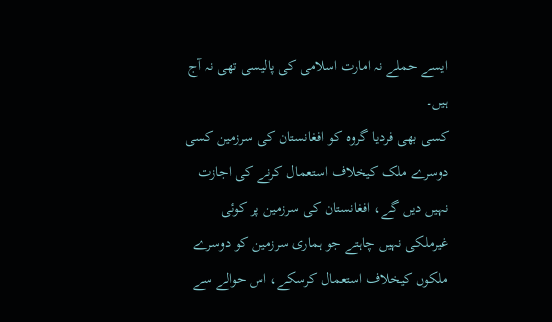ایسے حملے نہ امارت اسلامی کی پالیسی تھی نہ آج ہیں۔
کسی بھی فردیا گروہ کو افغانستان کی سرزمین کسی دوسرے ملک کیخلاف استعمال کرنے کی اجازت نہیں دیں گے، افغانستان کی سرزمین پر کوئی غیرملکی نہیں چاہتے جو ہماری سرزمین کو دوسرے ملکوں کیخلاف استعمال کرسکے، اس حوالے سے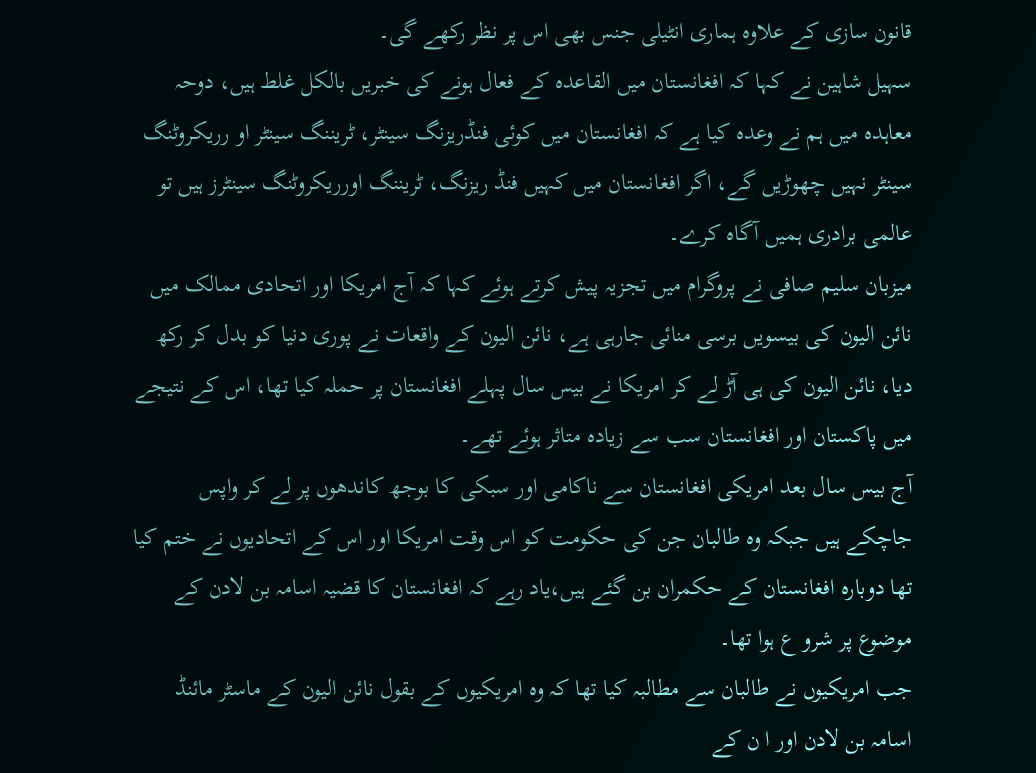قانون سازی کے علاوہ ہماری انٹیلی جنس بھی اس پر نظر رکھے گی۔
سہیل شاہین نے کہا کہ افغانستان میں القاعدہ کے فعال ہونے کی خبریں بالکل غلط ہیں، دوحہ معاہدہ میں ہم نے وعدہ کیا ہے کہ افغانستان میں کوئی فنڈریزنگ سینٹر، ٹریننگ سینٹر او رریکروٹنگ سینٹر نہیں چھوڑیں گے، اگر افغانستان میں کہیں فنڈ ریزنگ، ٹریننگ اورریکروٹنگ سینٹرز ہیں تو عالمی برادری ہمیں آگاہ کرے۔
میزبان سلیم صافی نے پروگرام میں تجزیہ پیش کرتے ہوئے کہا کہ آج امریکا اور اتحادی ممالک میں نائن الیون کی بیسویں برسی منائی جارہی ہے، نائن الیون کے واقعات نے پوری دنیا کو بدل کر رکھ دیا، نائن الیون کی ہی آڑ لے کر امریکا نے بیس سال پہلے افغانستان پر حملہ کیا تھا، اس کے نتیجے میں پاکستان اور افغانستان سب سے زیادہ متاثر ہوئے تھے۔
آج بیس سال بعد امریکی افغانستان سے ناکامی اور سبکی کا بوجھ کاندھوں پر لے کر واپس جاچکے ہیں جبکہ وہ طالبان جن کی حکومت کو اس وقت امریکا اور اس کے اتحادیوں نے ختم کیا تھا دوبارہ افغانستان کے حکمران بن گئے ہیں،یاد رہے کہ افغانستان کا قضیہ اسامہ بن لادن کے موضوع پر شرو ع ہوا تھا۔
جب امریکیوں نے طالبان سے مطالبہ کیا تھا کہ وہ امریکیوں کے بقول نائن الیون کے ماسٹر مائنڈ اسامہ بن لادن اور ا ن کے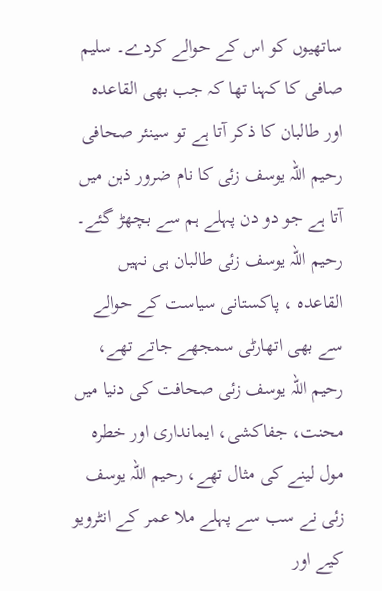ساتھیوں کو اس کے حوالے کردے۔ سلیم صافی کا کہنا تھا کہ جب بھی القاعدہ اور طالبان کا ذکر آتا ہے تو سینئر صحافی رحیم اللہ یوسف زئی کا نام ضرور ذہن میں آتا ہے جو دو دن پہلے ہم سے بچھڑ گئے۔
رحیم اللہ یوسف زئی طالبان ہی نہیں القاعدہ ، پاکستانی سیاست کے حوالے سے بھی اتھارٹی سمجھے جاتے تھے، رحیم اللہ یوسف زئی صحافت کی دنیا میں محنت، جفاکشی، ایمانداری اور خطرہ مول لینے کی مثال تھے، رحیم اللہ یوسف زئی نے سب سے پہلے ملا عمر کے انٹرویو کیے اور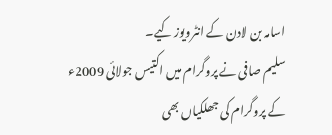اسامہ بن لادن کے انٹرویوز کیے۔
سلیم صافی نے پروگرام میں اکتیس جولائی 2009ء کے پروگرام کی جھلکیاں بھی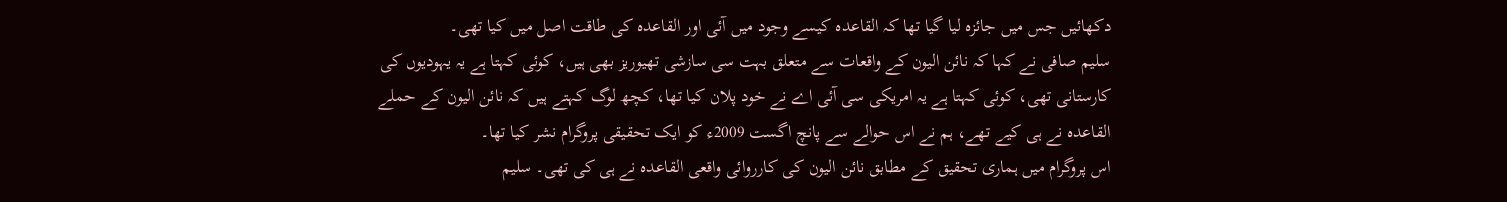دکھائیں جس میں جائزہ لیا گیا تھا کہ القاعدہ کیسے وجود میں آئی اور القاعدہ کی طاقت اصل میں کیا تھی۔
سلیم صافی نے کہا کہ نائن الیون کے واقعات سے متعلق بہت سی سازشی تھیوریز بھی ہیں، کوئی کہتا ہے یہ یہودیوں کی کارستانی تھی، کوئی کہتا ہے یہ امریکی سی آئی اے نے خود پلان کیا تھا، کچھ لوگ کہتے ہیں کہ نائن الیون کے حملے القاعدہ نے ہی کیے تھے، ہم نے اس حوالے سے پانچ اگست 2009ء کو ایک تحقیقی پروگرام نشر کیا تھا۔
اس پروگرام میں ہماری تحقیق کے مطابق نائن الیون کی کارروائی واقعی القاعدہ نے ہی کی تھی۔ سلیم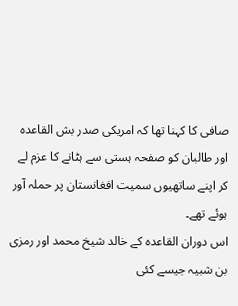صافی کا کہنا تھا کہ امریکی صدر بش القاعدہ اور طالبان کو صفحہ ہستی سے ہٹانے کا عزم لے کر اپنے ساتھیوں سمیت افغانستان پر حملہ آور ہوئے تھے۔
اس دوران القاعدہ کے خالد شیخ محمد اور رمزی بن شبیہ جیسے کئی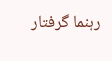رہنما گرفتار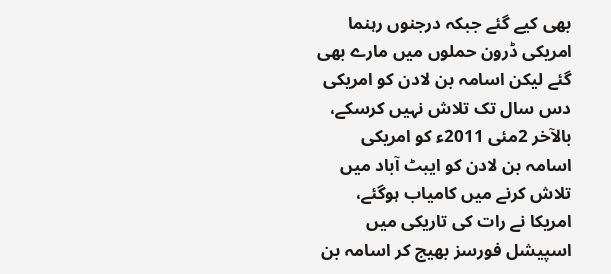بھی کیے گئے جبکہ درجنوں رہنما امریکی ڈرون حملوں میں مارے بھی گئے لیکن اسامہ بن لادن کو امریکی دس سال تک تلاش نہیں کرسکے، بالآخر 2مئی 2011ء کو امریکی اسامہ بن لادن کو ایبٹ آباد میں تلاش کرنے میں کامیاب ہوگئے، امریکا نے رات کی تاریکی میں اسپیشل فورسز بھیج کر اسامہ بن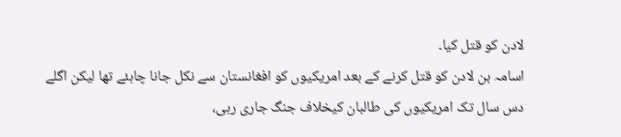لادن کو قتل کیا۔
اسامہ بن لادن کو قتل کرنے کے بعد امریکیوں کو افغانستان سے نکل جانا چاہئے تھا لیکن اگلے دس سال تک امریکیوں کی طالبان کیخلاف جنگ جاری رہی،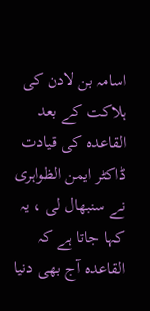اسامہ بن لادن کی ہلاکت کے بعد القاعدہ کی قیادت ڈاکٹر ایمن الظواہری نے سنبھال لی ، یہ کہا جاتا ہے کہ القاعدہ آج بھی دنیا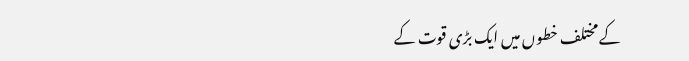کے مختلف خطوں میں ایک بڑی قوت کے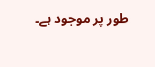طور پر موجود ہے۔